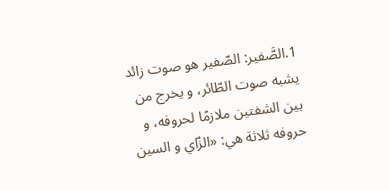1.الصَّفير: الصّفير هو صوت زائد يشبه صوت الطّائر، و يخرج من بين الشفتين ملازمًا لحروفه، و حروفه ثلاثة هي: «الزّاي و السين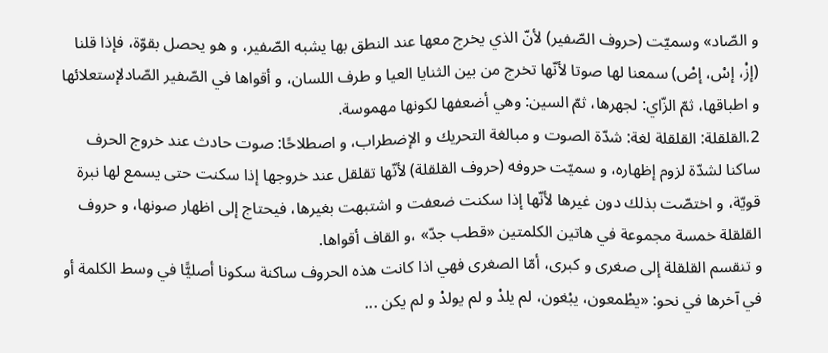و الصّاد» وسميّت (حروف الصّفير) لأنّ الذي يخرج معها عند النطق بها يشبه الصّفير، و هو يحصل بقوّة، فإذا قلنا (إزْ، إسْ، إصْ) سمعنا لها صوتا لأنّها تخرج من بين الثنايا العيا و طرف اللسان، و أقواها في الصّفير الصّادلإستعلائها و اطباقها، ثمّ الزّاي: لجهرها، ثمّ السين: وهي أضعفها لكونها مهموسة.
2.القلقلة: القلقلة لغة: شدّة الصوت و مبالغة التحريك و الإضطراب، و اصطلاحًا: صوت حادث عند خروج الحرف ساكنا لشدّة لزوم إظهاره، و سميّت حروفه (حروف القلقلة) لأنّها تقلقل عند خروجها إذا سكنت حتى يسمع لها نبرة قويّة، و اختصّت بذلك دون غيرها لأنّها إذا سكنت ضعفت و اشتبهت بغيرها، فيحتاج إلى اظهار صونها، و حروف القلقلة خمسة مجموعة في هاتين الكلمتين «قطب جدّ» ،و القاف أقواها.
و تنقسم القلقلة إلى صغرى و كبرى، أمّا الصغرى فهي اذا كانت هذه الحروف ساكنة سكونا أصليًّا في وسط الكلمة أو في آخرها في نحو: «يطْمعون، يبْغون، لم يلدْ و لم يولدْ و لم يكن ...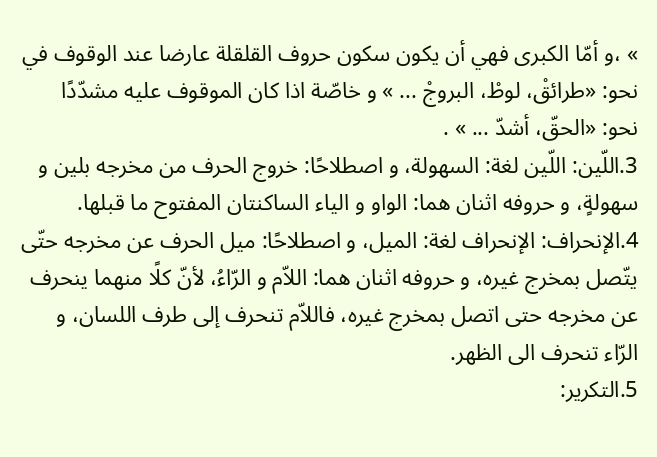» ،و أمّا الكبرى فهي أن يكون سكون حروف القلقلة عارضا عند الوقوف في نحو: «طرائقْ، لوطْ، البروجْ ... » و خاصّة اذا كان الموقوف عليه مشدّدًا نحو: «الحقّ، أشدّ ... » .
3.اللّين: اللّين لغة: السهولة، و اصطلاحًا: خروج الحرف من مخرجه بلين و سهولةٍ، و حروفه اثنان هما: الواو و الياء الساكنتان المفتوح ما قبلها.
4.الإنحراف: الإنحراف لغة: الميل، و اصطلاحًا: ميل الحرف عن مخرجه حتّى يتّصل بمخرج غيره، و حروفه اثنان هما: اللاّم و الرّاءُ، لأنّ كلًا منهما ينحرف عن مخرجه حتى اتصل بمخرج غيره، فاللاّم تنحرف إلى طرف اللسان، و الرّاء تنحرف الى الظهر.
5.التكرير: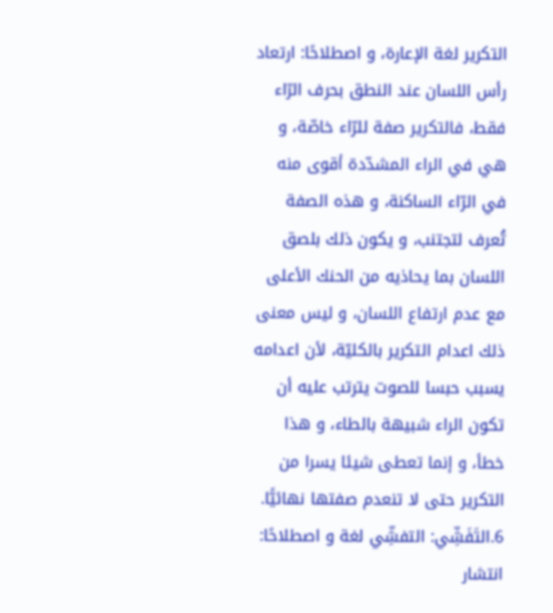التكرير لغة الإعارة، و اصطلاحًا: ارتعاد رأس اللسان عند النطق بحرف الرّاء فقط، فالتكرير صفة للرّاء خاصّة، و هي في الراء المشدّدة أقوى منه في الرّاء الساكنة، و هذه الصفة تُعرف لتجتنب، و يكون ذلك بلصق اللسان بما يحاذيه من الحنك الأعلى مع عدم ارتفاع اللسان، و ليس معنى ذلك اعدام التكرير بالكليّة، لأن اعدامه يسبب حبسا للصوت يترتب عليه أن تكون الراء شبيهة بالطاء، و هذا خطأ، و إنما تعطى شيئا يسرا من التكرير حتى لا تنعدم صفتها نهائيًّا.
6.التَفَشِّي: التفشِّي لغة و اصطلاحًا: انتشار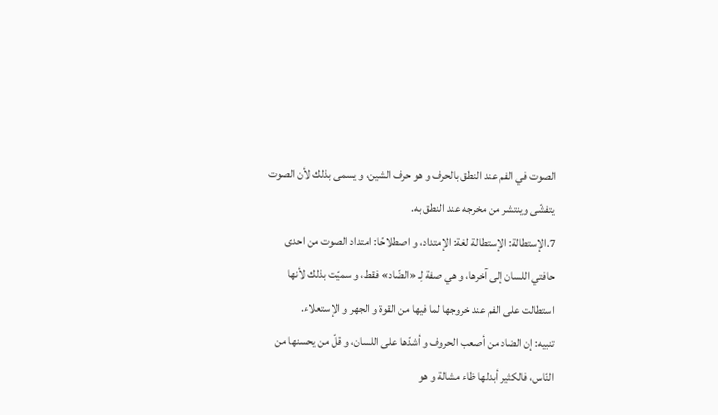الصوت في الفم عند النطق بالحرف و هو حرف الشين، و يسمى بذلك لأن الصوت يتفشّى وينتشر من مخرجه عند النطق به.
7.الإستطالة: الإستطالة لغة: الإمتداد، و اصطلاحًا: امتداد الصوت من احدى حافتي اللسان إلى آخرها، و هي صفة لِـ «الضّاد» فقط، و سميّت بذلك لأنها استطالت على الفم عند خروجها لما فيها من القوة و الجهر و الإستعلاء.
تنبيه: إن الضاد من أصعب الحروف و أشدّها على اللسان، و قلّ من يحسنها من النّاس، فالكثير أبدلها ظاء مشالة و هو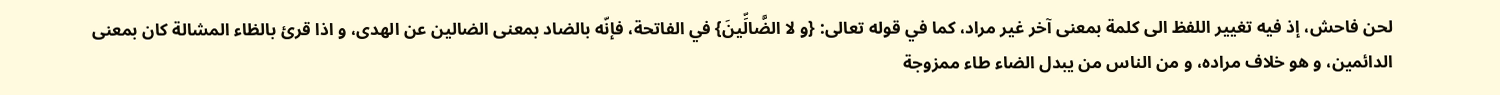لحن فاحش، إذ فيه تغيير اللفظ الى كلمة بمعنى آخر غير مراد، كما في قوله تعالى: {و لا الضَّالِّينَ} في الفاتحة، فإنّه بالضاد بمعنى الضالين عن الهدى، و اذا قرئ بالظاء المشالة كان بمعنى الدائمين، و هو خلاف مراده، و من الناس من يبدل الضاء طاء ممزوجة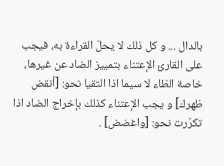بالدال ... و كل ذلك لا يحلّ القراءة به، فيجب على القارئ الإعتناء بتمييز الضاد عن غيرها، خاصة الظاء لا سيما اذا التقيا نحو: [أنقض ظهرك] و يجب الإعتناء كذلك بإخراج الضاد اذا تكرّرت نحو: [واغضض] .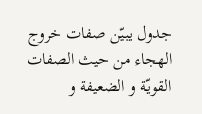جدول يبيّن صفات خروج الهجاء من حيث الصفات القويّة و الضعيفة و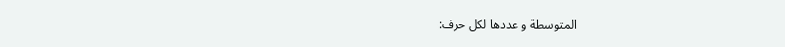المتوسطة و عددها لكل حرف: